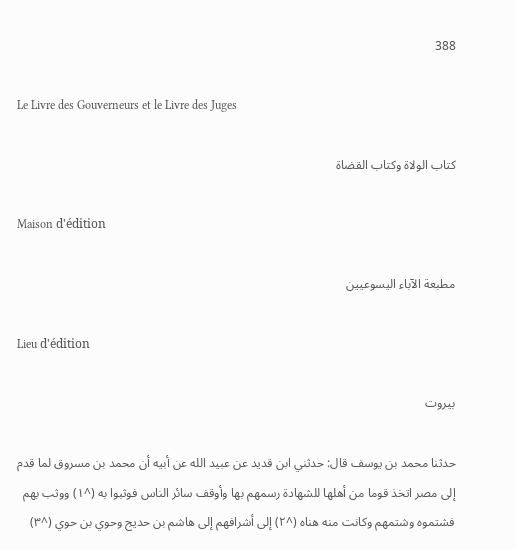388

Le Livre des Gouverneurs et le Livre des Juges

كتاب الولاة وكتاب القضاة

Maison d'édition

مطبعة الآباء اليسوعيين

Lieu d'édition

بيروت

حدثنا محمد بن يوسف قال: حدثني ابن قديد عن عبيد الله عن أبيه أن محمد بن مسروق لما قدم إلى مصر اتخذ قوما من أهلها للشهادة رسمهم بها وأوقف سائر الناس فوثبوا به (^١) ووثب بهم فشتموه وشتمهم وكانت منه هناه (^٢) إلى أشرافهم إلى هاشم بن حديج وحوي بن حوي (^٣)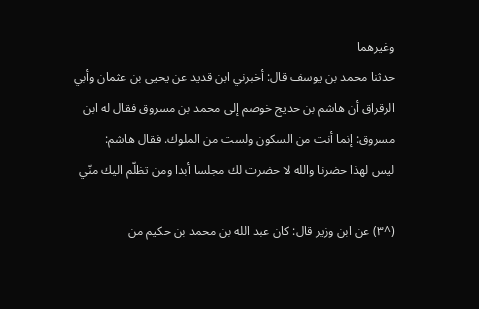وغيرهما
حدثنا محمد بن يوسف قال: أخبرني ابن قديد عن يحيى بن عثمان وأبي الرقراق أن هاشم بن حديج خوصم إلى محمد بن مسروق فقال له ابن مسروق: إنما أنت من السكون ولست من الملوك. فقال هاشم:
ليس لهذا حضرنا والله لا حضرت لك مجلسا أبدا ومن تظلّم اليك منّي

(^٣) عن ابن وزير قال: كان عبد الله بن محمد بن حكيم من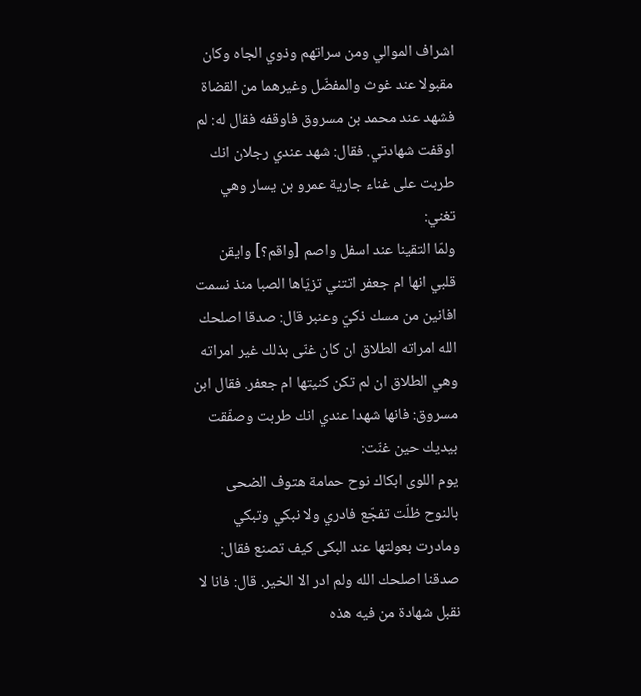اشراف الموالي ومن سراتهم وذوي الجاه وكان مقبولا عند غوث والمفضّل وغيرهما من القضاة فشهد عند محمد بن مسروق فاوقفه فقال له: لم اوقفت شهادتي. فقال: شهد عندي رجلان انك طربت على غناء جارية عمرو بن يسار وهي تغني:
ولمّا التقينا عند اسفل واصم [واقم؟] وايقن قلبي انها ام جعفر اتتني تزيّاها الصبا منذ نسمت افانين من مسك ذكيّ وعنبر قال: صدقا اصلحك الله امراته الطلاق ان كان غنّى بذلك غير امراته وهي الطلاق ان لم تكن كنيتها ام جعفر. فقال ابن مسروق: فانها شهدا عندي انك طربت وصفّقت بيديك حين غنّت:
يوم اللوى ابكاك نوح حمامة هتوف الضحى بالنوح ظلّت تفجّع فادري ولا نبكي وتبكي ومادرت بعولتها عند البكى كيف تصنع فقال: صدقنا اصلحك الله ولم ادر الا الخير. قال: فانا لا نقبل شهادة من فيه هذه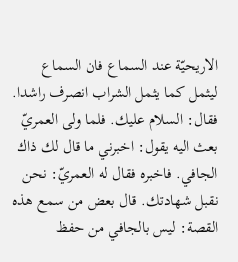الاريحيّة عند السماع فان السماع ليثمل كما يثمل الشراب انصرف راشدا. فقال: السلام عليك. فلما ولى العمريّ بعث اليه يقول: اخبرني ما قال لك ذاك الجافي. فاخبره فقال له العمريّ: نحن نقبل شهادتك. قال بعض من سمع هذه القصة: ليس بالجافي من حفظ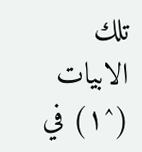تلك الابيات
(^١) في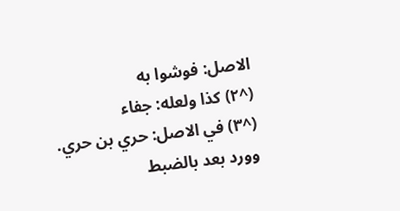الاصل: فوشوا به
(^٢) كذا ولعله: جفاء
(^٣) في الاصل: حري بن حري. وورد بعد بالضبط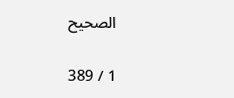الصحيح

1 / 389